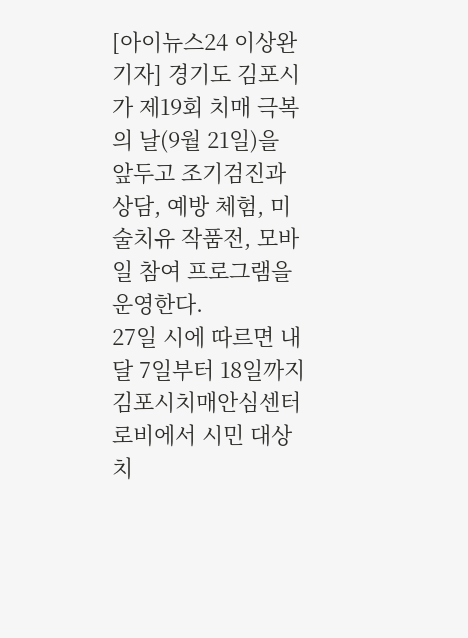[아이뉴스24 이상완 기자] 경기도 김포시가 제19회 치매 극복의 날(9월 21일)을 앞두고 조기검진과 상담, 예방 체험, 미술치유 작품전, 모바일 참여 프로그램을 운영한다.
27일 시에 따르면 내달 7일부터 18일까지 김포시치매안심센터 로비에서 시민 대상 치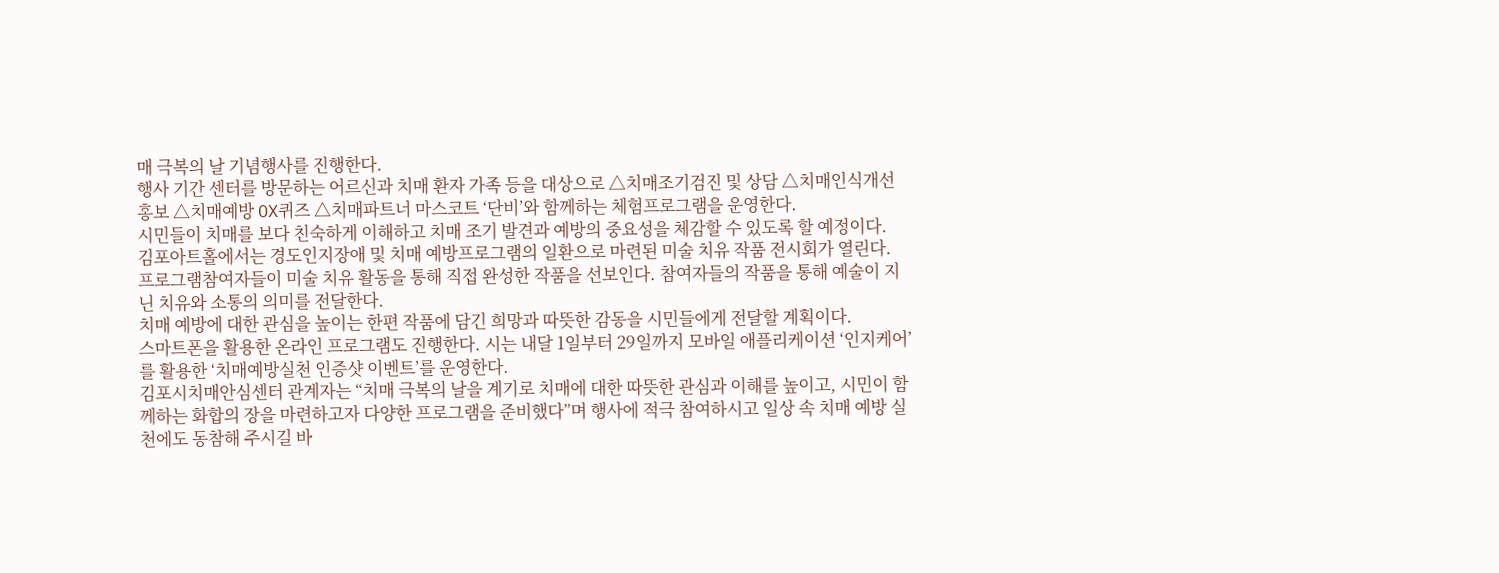매 극복의 날 기념행사를 진행한다.
행사 기간 센터를 방문하는 어르신과 치매 환자 가족 등을 대상으로 △치매조기검진 및 상담 △치매인식개선 홍보 △치매예방 OX퀴즈 △치매파트너 마스코트 ‘단비’와 함께하는 체험프로그램을 운영한다.
시민들이 치매를 보다 친숙하게 이해하고 치매 조기 발견과 예방의 중요성을 체감할 수 있도록 할 예정이다.
김포아트홀에서는 경도인지장애 및 치매 예방프로그램의 일환으로 마련된 미술 치유 작품 전시회가 열린다.
프로그램참여자들이 미술 치유 활동을 통해 직접 완성한 작품을 선보인다. 참여자들의 작품을 통해 예술이 지닌 치유와 소통의 의미를 전달한다.
치매 예방에 대한 관심을 높이는 한편 작품에 담긴 희망과 따뜻한 감동을 시민들에게 전달할 계획이다.
스마트폰을 활용한 온라인 프로그램도 진행한다. 시는 내달 1일부터 29일까지 모바일 애플리케이션 ‘인지케어’를 활용한 ‘치매예방실천 인증샷 이벤트’를 운영한다.
김포시치매안심센터 관계자는 “치매 극복의 날을 계기로 치매에 대한 따뜻한 관심과 이해를 높이고, 시민이 함께하는 화합의 장을 마련하고자 다양한 프로그램을 준비했다”며 행사에 적극 참여하시고 일상 속 치매 예방 실천에도 동참해 주시길 바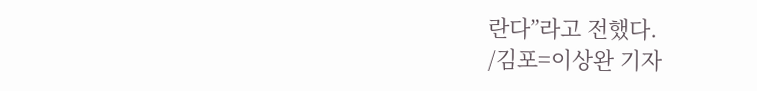란다”라고 전했다.
/김포=이상완 기자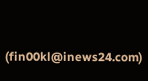(fin00kl@inews24.com)